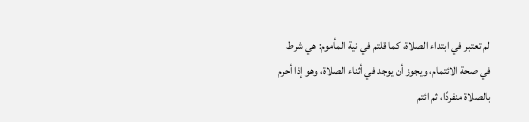لم تعتبر في ابتداء الصلاة، كما قلتم في نية المأموم: هي شرط في صحة الائتمام، ويجوز أن يوجد في أثناء الصلاة، وهو إذا أحرم بالصلاة منفردًا، ثم ائتم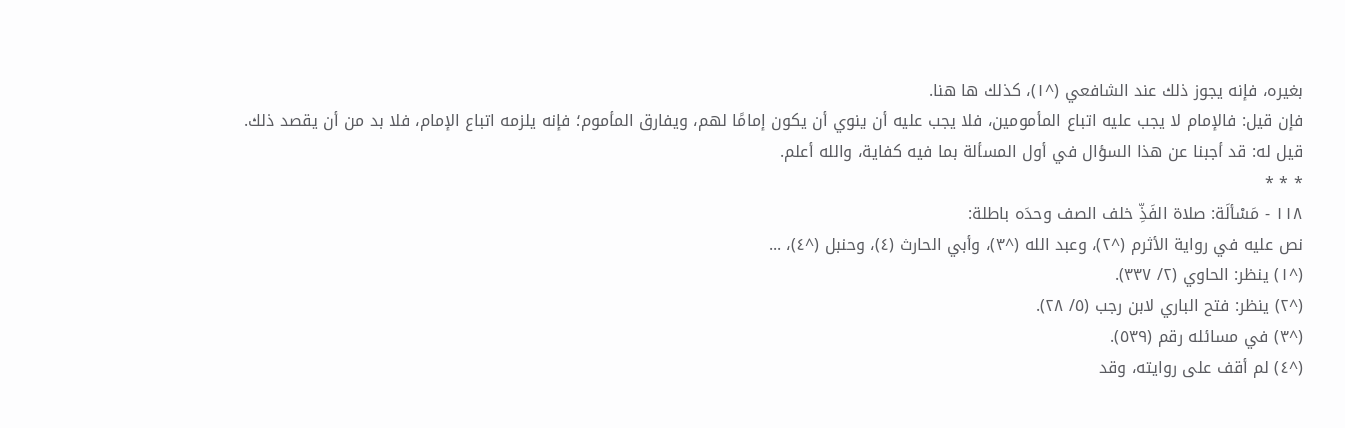بغيره، فإنه يجوز ذلك عند الشافعي (^١)، كذلك ها هنا.
فإن قيل: فالإمام لا يجب عليه اتباع المأمومين، فلا يجب عليه أن ينوي أن يكون إمامًا لهم، ويفارق المأموم؛ فإنه يلزمه اتباع الإمام، فلا بد من أن يقصد ذلك.
قيل له: قد أجبنا عن هذا السؤال في أول المسألة بما فيه كفاية، والله أعلم.
* * *
١١٨ - مَسْألَة: صلاة الفَذِّ خلف الصف وحدَه باطلة:
نص عليه في رواية الأثرم (^٢)، وعبد الله (^٣)، وأبي الحارث (٤)، وحنبل (^٤)، ...
(^١) ينظر: الحاوي (٢/ ٣٣٧).
(^٢) ينظر: فتح الباري لابن رجب (٥/ ٢٨).
(^٣) في مسائله رقم (٥٣٩).
(^٤) لم أقف على روايته، وقد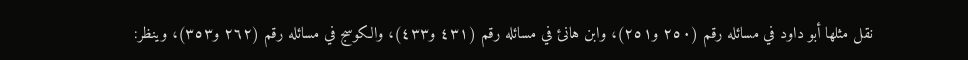نقل مثلها أبو داود في مسائله رقم (٢٥٠ و٢٥١)، وابن هانئ في مسائله رقم (٤٣١ و٤٣٣)، والكوسج في مسائله رقم (٢٦٢ و٣٥٣)، وينظر: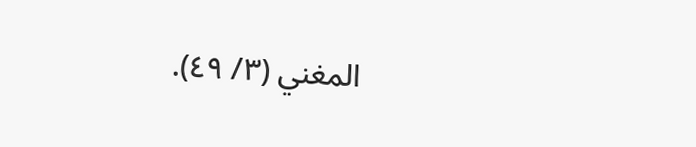المغني (٣/ ٤٩).